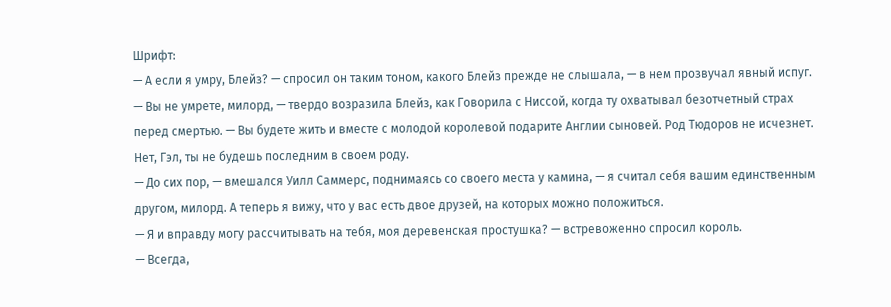Шрифт:
— А если я умру, Блейз? — спросил он таким тоном, какого Блейз прежде не слышала, — в нем прозвучал явный испуг.
— Вы не умрете, милорд, — твердо возразила Блейз, как Говорила с Ниссой, когда ту охватывал безотчетный страх перед смертью. — Вы будете жить и вместе с молодой королевой подарите Англии сыновей. Род Тюдоров не исчезнет.
Нет, Гэл, ты не будешь последним в своем роду.
— До сих пор, — вмешался Уилл Саммерс, поднимаясь со своего места у камина, — я считал себя вашим единственным другом, милорд. А теперь я вижу, что у вас есть двое друзей, на которых можно положиться.
— Я и вправду могу рассчитывать на тебя, моя деревенская простушка? — встревоженно спросил король.
— Всегда,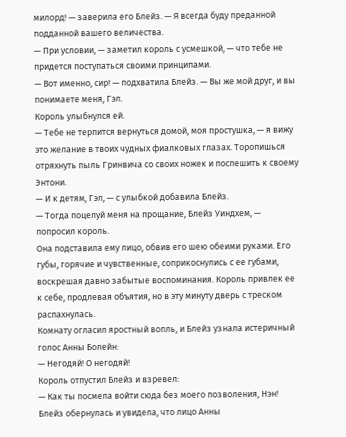милорд! — заверила его Блейз. — Я всегда буду преданной подданной вашего величества.
— При условии, — заметил король с усмешкой, — что тебе не придется поступаться своими принципами.
— Вот именно, сир! — подхватила Блейз. — Вы же мой друг, и вы понимаете меня, Гэл.
Король улыбнулся ей.
— Тебе не терпится вернуться домой, моя простушка, — я вижу это желание в твоих чудных фиалковых глазах. Торопишься отряхнуть пыль Гринвича со своих ножек и поспешить к своему Энтони.
— И к детям, Гэл, — с улыбкой добавила Блейз.
— Тогда поцелуй меня на прощание, Блейз Уиндхем, — попросил король.
Она подставила ему лицо, обвив его шею обеими руками. Его губы, горячие и чувственные, соприкоснулись с ее губами, воскрешая давно забытые воспоминания. Король привлек ее к себе, продлевая объятия, но в эту минуту дверь с треском распахнулась.
Комнату огласил яростный вопль, и Блейз узнала истеричный голос Анны Болейн:
— Негодяй! О негодяй!
Король отпустил Блейз и взревел:
— Как ты посмела войти сюда без моего позволения, Нэн!
Блейз обернулась и увидела, что лицо Анны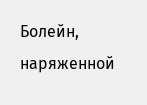Болейн, наряженной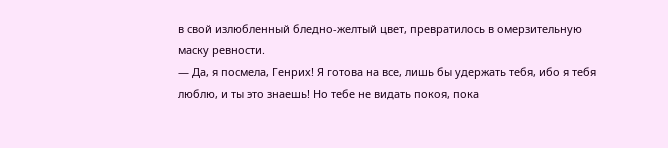в свой излюбленный бледно-желтый цвет, превратилось в омерзительную маску ревности.
— Да, я посмела, Генрих! Я готова на все, лишь бы удержать тебя, ибо я тебя люблю, и ты это знаешь! Но тебе не видать покоя, пока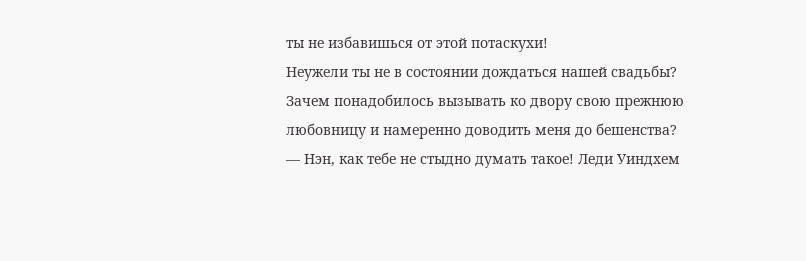ты не избавишься от этой потаскухи!
Неужели ты не в состоянии дождаться нашей свадьбы? Зачем понадобилось вызывать ко двору свою прежнюю любовницу и намеренно доводить меня до бешенства?
— Нэн, как тебе не стыдно думать такое! Леди Уиндхем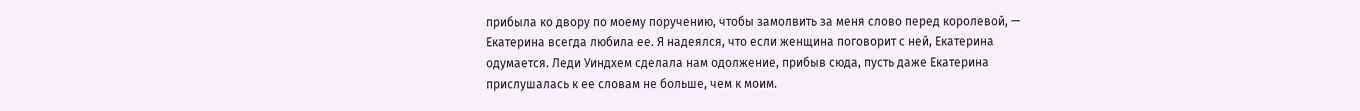прибыла ко двору по моему поручению, чтобы замолвить за меня слово перед королевой, — Екатерина всегда любила ее. Я надеялся, что если женщина поговорит с ней, Екатерина одумается. Леди Уиндхем сделала нам одолжение, прибыв сюда, пусть даже Екатерина прислушалась к ее словам не больше, чем к моим.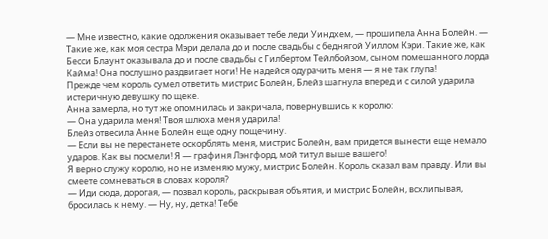— Мне известно, какие одолжения оказывает тебе леди Уиндхем, — прошипела Анна Болейн. — Такие же, как моя сестра Мэри делала до и после свадьбы с беднягой Уиллом Кэри. Такие же, как Бесси Блаунт оказывала до и после свадьбы с Гилбертом Тейлбойзом, сыном помешанного лорда Кайма! Она послушно раздвигает ноги! Не надейся одурачить меня — я не так глупа!
Прежде чем король сумел ответить мистрис Болейн, Блейз шагнула вперед и с силой ударила истеричную девушку по щеке.
Анна замерла, но тут же опомнилась и закричала, повернувшись к королю:
— Она ударила меня! Твоя шлюха меня ударила!
Блейз отвесила Анне Болейн еще одну пощечину.
— Если вы не перестанете оскорблять меня, мистрис Болейн, вам придется вынести еще немало ударов. Как вы посмели! Я — графиня Лэнгфорд, мой титул выше вашего!
Я верно служу королю, но не изменяю мужу, мистрис Болейн. Король сказал вам правду. Или вы смеете сомневаться в словах короля?
— Иди сюда, дорогая, — позвал король, раскрывая объятия, и мистрис Болейн, всхлипывая, бросилась к нему. — Ну, ну, детка! Тебе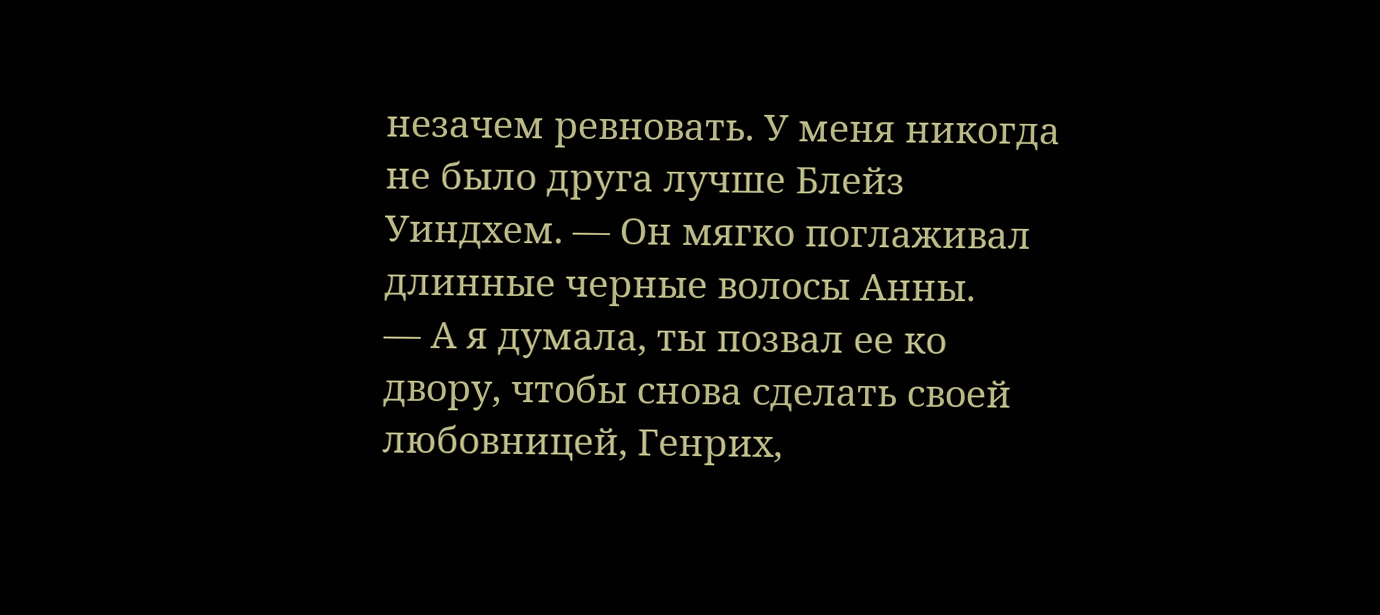незачем ревновать. У меня никогда не было друга лучше Блейз Уиндхем. — Он мягко поглаживал длинные черные волосы Анны.
— А я думала, ты позвал ее ко двору, чтобы снова сделать своей любовницей, Генрих,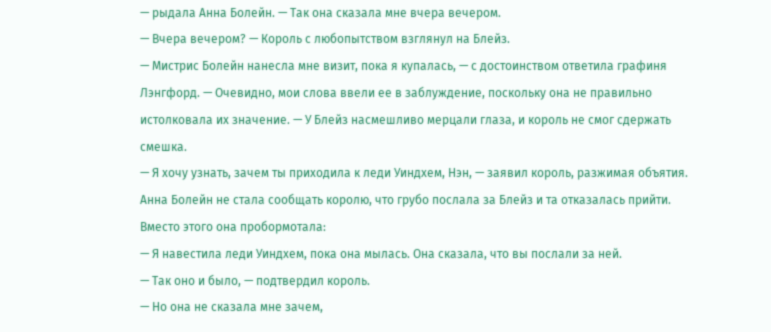— рыдала Анна Болейн. — Так она сказала мне вчера вечером.
— Вчера вечером? — Король с любопытством взглянул на Блейз.
— Мистрис Болейн нанесла мне визит, пока я купалась, — с достоинством ответила графиня Лэнгфорд. — Очевидно, мои слова ввели ее в заблуждение, поскольку она не правильно истолковала их значение. — У Блейз насмешливо мерцали глаза, и король не смог сдержать смешка.
— Я хочу узнать, зачем ты приходила к леди Уиндхем, Нэн, — заявил король, разжимая объятия.
Анна Болейн не стала сообщать королю, что грубо послала за Блейз и та отказалась прийти. Вместо этого она пробормотала:
— Я навестила леди Уиндхем, пока она мылась. Она сказала, что вы послали за ней.
— Так оно и было, — подтвердил король.
— Но она не сказала мне зачем,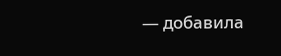— добавила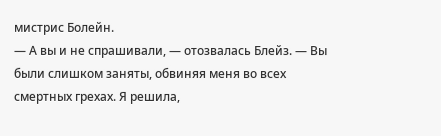мистрис Болейн.
— А вы и не спрашивали, — отозвалась Блейз. — Вы были слишком заняты, обвиняя меня во всех смертных грехах. Я решила,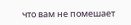что вам не помешает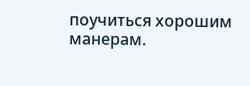поучиться хорошим манерам.